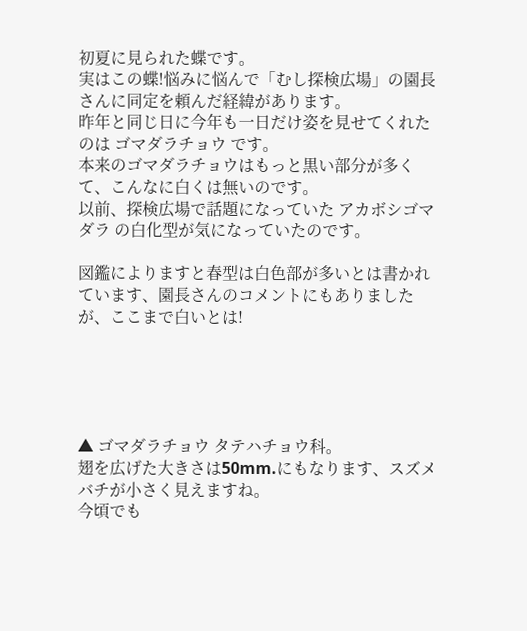初夏に見られた蝶です。
実はこの蝶!悩みに悩んで「むし探検広場」の園長さんに同定を頼んだ経緯があります。
昨年と同じ日に今年も一日だけ姿を見せてくれたのは ゴマダラチョウ です。
本来のゴマダラチョウはもっと黒い部分が多くて、こんなに白くは無いのです。
以前、探検広場で話題になっていた アカボシゴマダラ の白化型が気になっていたのです。

図鑑によりますと春型は白色部が多いとは書かれています、園長さんのコメントにもありましたが、ここまで白いとは!





▲ ゴマダラチョウ タテハチョウ科。
翅を広げた大きさは50mm.にもなります、スズメバチが小さく見えますね。
今頃でも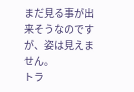まだ見る事が出来そうなのですが、姿は見えません。
トラ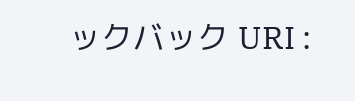ックバック URI :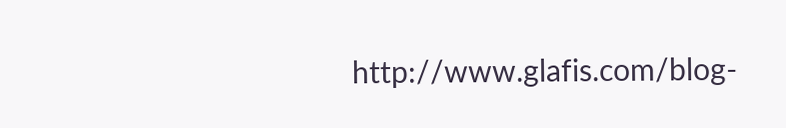http://www.glafis.com/blog-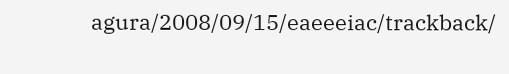agura/2008/09/15/eaeeeiac/trackback/